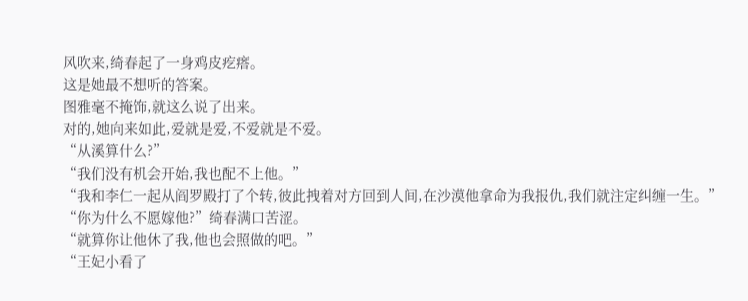风吹来,绮春起了一身鸡皮疙瘩。
这是她最不想听的答案。
图雅毫不掩饰,就这么说了出来。
对的,她向来如此,爱就是爱,不爱就是不爱。
“从溪算什么?”
“我们没有机会开始,我也配不上他。”
“我和李仁一起从阎罗殿打了个转,彼此拽着对方回到人间,在沙漠他拿命为我报仇,我们就注定纠缠一生。”
“你为什么不愿嫁他?”绮春满口苦涩。
“就算你让他休了我,他也会照做的吧。”
“王妃小看了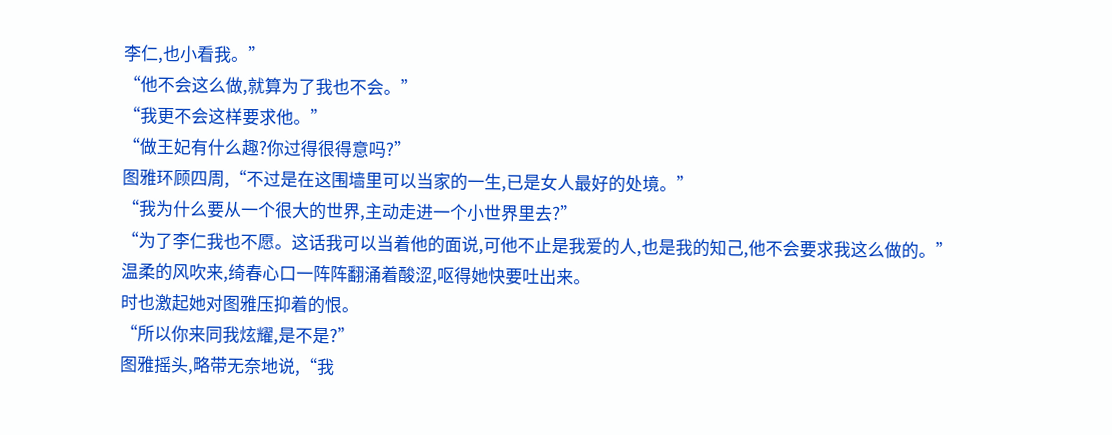李仁,也小看我。”
“他不会这么做,就算为了我也不会。”
“我更不会这样要求他。”
“做王妃有什么趣?你过得很得意吗?”
图雅环顾四周,“不过是在这围墙里可以当家的一生,已是女人最好的处境。”
“我为什么要从一个很大的世界,主动走进一个小世界里去?”
“为了李仁我也不愿。这话我可以当着他的面说,可他不止是我爱的人,也是我的知己,他不会要求我这么做的。”
温柔的风吹来,绮春心口一阵阵翻涌着酸涩,呕得她快要吐出来。
时也激起她对图雅压抑着的恨。
“所以你来同我炫耀,是不是?”
图雅摇头,略带无奈地说,“我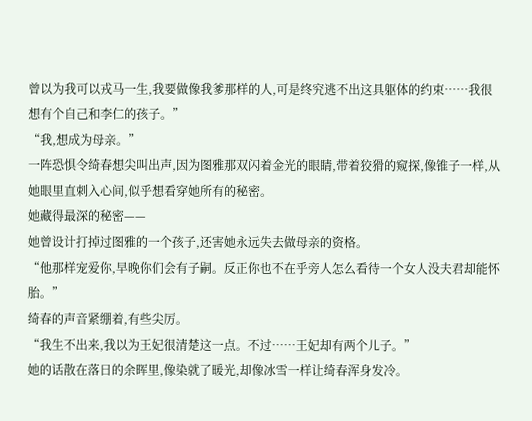曾以为我可以戎马一生,我要做像我爹那样的人,可是终究逃不出这具躯体的约束……我很想有个自己和李仁的孩子。”
“我,想成为母亲。”
一阵恐惧令绮春想尖叫出声,因为图雅那双闪着金光的眼睛,带着狡猾的窥探,像锥子一样,从她眼里直刺入心间,似乎想看穿她所有的秘密。
她藏得最深的秘密——
她曾设计打掉过图雅的一个孩子,还害她永远失去做母亲的资格。
“他那样宠爱你,早晚你们会有子嗣。反正你也不在乎旁人怎么看待一个女人没夫君却能怀胎。”
绮春的声音紧绷着,有些尖厉。
“我生不出来,我以为王妃很清楚这一点。不过……王妃却有两个儿子。”
她的话散在落日的余晖里,像染就了暖光,却像冰雪一样让绮春浑身发冷。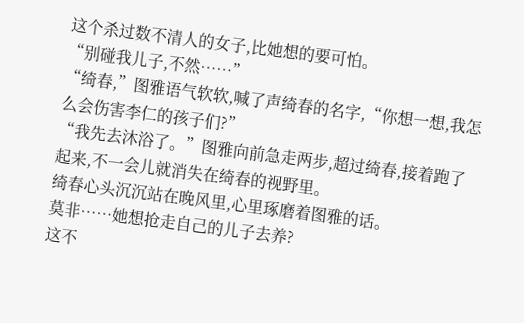这个杀过数不清人的女子,比她想的要可怕。
“别碰我儿子,不然……”
“绮春,”图雅语气软软,喊了声绮春的名字,“你想一想,我怎么会伤害李仁的孩子们?”
“我先去沐浴了。”图雅向前急走两步,超过绮春,接着跑了起来,不一会儿就消失在绮春的视野里。
绮春心头沉沉站在晚风里,心里琢磨着图雅的话。
莫非……她想抢走自己的儿子去养?
这不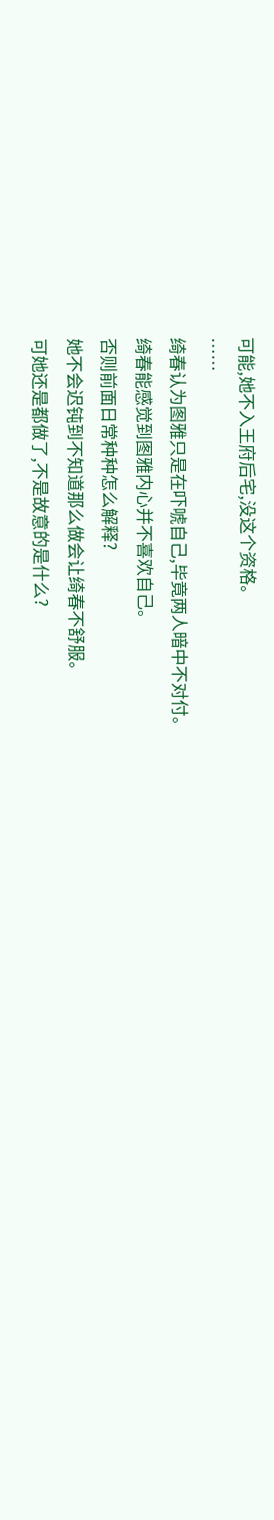可能,她不入王府后宅,没这个资格。
……
绮春认为图雅只是在吓唬自己,毕竟两人暗中不对付。
绮春能感觉到图雅内心并不喜欢自己。
否则前面日常种种怎么解释?
她不会迟钝到不知道那么做会让绮春不舒服。
可她还是都做了,不是故意的是什么?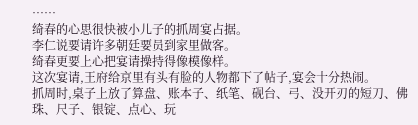……
绮春的心思很快被小儿子的抓周宴占据。
李仁说要请许多朝廷要员到家里做客。
绮春更要上心把宴请操持得像模像样。
这次宴请,王府给京里有头有脸的人物都下了帖子,宴会十分热闹。
抓周时,桌子上放了算盘、账本子、纸笔、砚台、弓、没开刃的短刀、佛珠、尺子、银锭、点心、玩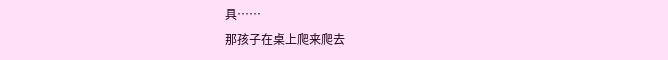具……
那孩子在桌上爬来爬去